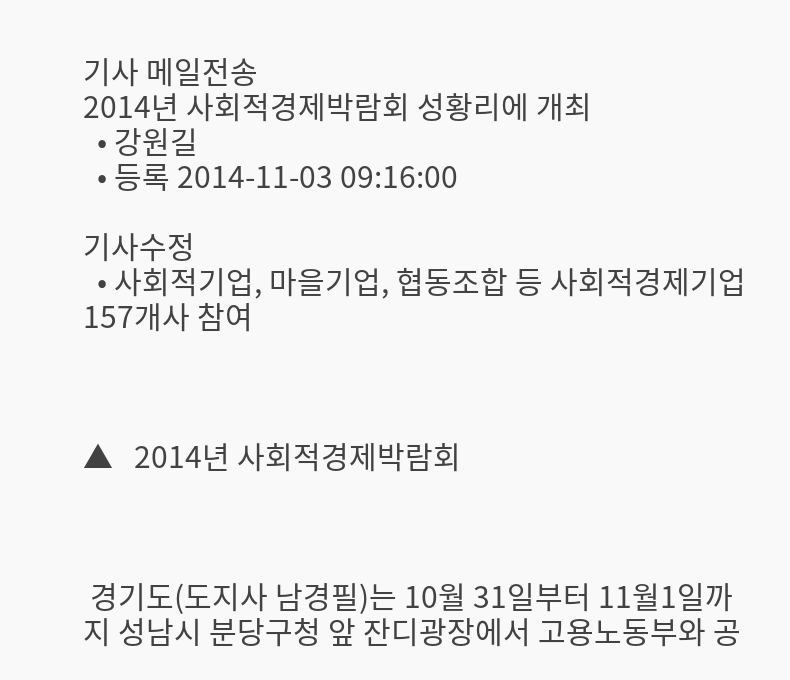기사 메일전송
2014년 사회적경제박람회 성황리에 개최
  • 강원길
  • 등록 2014-11-03 09:16:00

기사수정
  • 사회적기업, 마을기업, 협동조합 등 사회적경제기업 157개사 참여



▲   2014년 사회적경제박람회



 경기도(도지사 남경필)는 10월 31일부터 11월1일까지 성남시 분당구청 앞 잔디광장에서 고용노동부와 공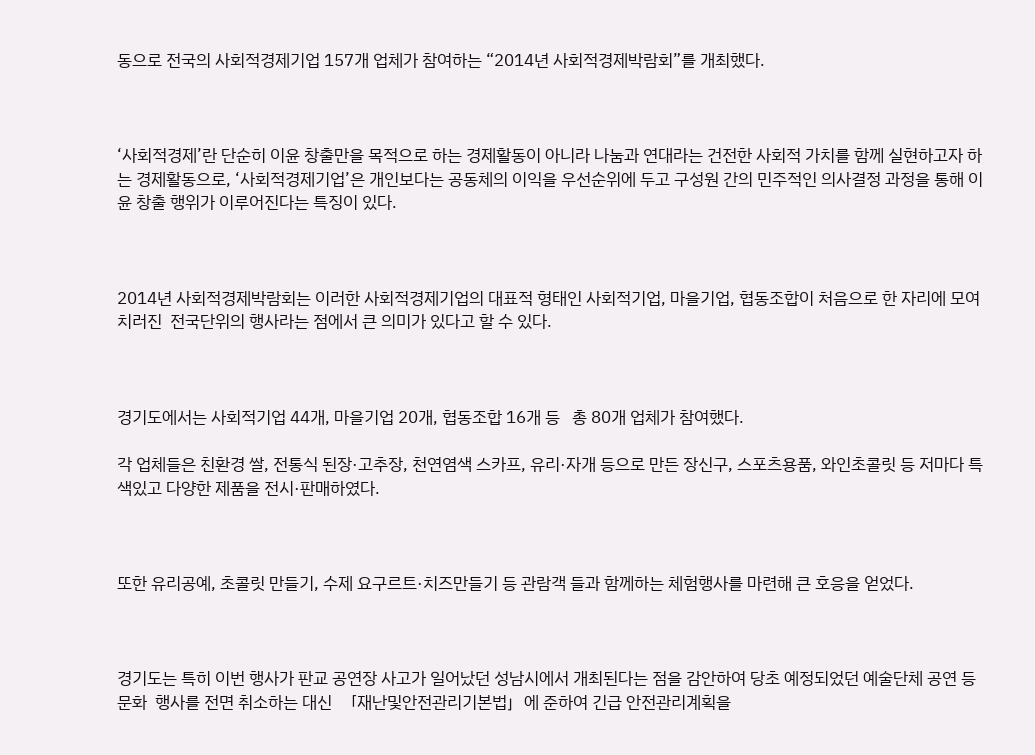동으로 전국의 사회적경제기업 157개 업체가 참여하는 “2014년 사회적경제박람회”를 개최했다.



‘사회적경제’란 단순히 이윤 창출만을 목적으로 하는 경제활동이 아니라 나눔과 연대라는 건전한 사회적 가치를 함께 실현하고자 하는 경제활동으로, ‘사회적경제기업’은 개인보다는 공동체의 이익을 우선순위에 두고 구성원 간의 민주적인 의사결정 과정을 통해 이윤 창출 행위가 이루어진다는 특징이 있다.



2014년 사회적경제박람회는 이러한 사회적경제기업의 대표적 형태인 사회적기업, 마을기업, 협동조합이 처음으로 한 자리에 모여 치러진  전국단위의 행사라는 점에서 큰 의미가 있다고 할 수 있다.



경기도에서는 사회적기업 44개, 마을기업 20개, 협동조합 16개 등   총 80개 업체가 참여했다.

각 업체들은 친환경 쌀, 전통식 된장·고추장, 천연염색 스카프, 유리·자개 등으로 만든 장신구, 스포츠용품, 와인초콜릿 등 저마다 특색있고 다양한 제품을 전시·판매하였다.



또한 유리공예, 초콜릿 만들기, 수제 요구르트·치즈만들기 등 관람객 들과 함께하는 체험행사를 마련해 큰 호응을 얻었다.



경기도는 특히 이번 행사가 판교 공연장 사고가 일어났던 성남시에서 개최된다는 점을 감안하여 당초 예정되었던 예술단체 공연 등 문화  행사를 전면 취소하는 대신  「재난및안전관리기본법」에 준하여 긴급 안전관리계획을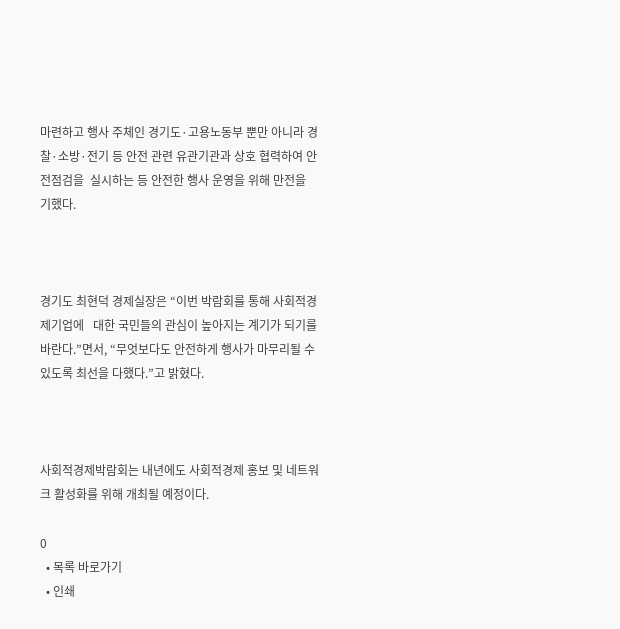마련하고 행사 주체인 경기도·고용노동부 뿐만 아니라 경찰·소방·전기 등 안전 관련 유관기관과 상호 협력하여 안전점검을  실시하는 등 안전한 행사 운영을 위해 만전을 기했다.



경기도 최현덕 경제실장은 “이번 박람회를 통해 사회적경제기업에   대한 국민들의 관심이 높아지는 계기가 되기를 바란다.”면서, “무엇보다도 안전하게 행사가 마무리될 수 있도록 최선을 다했다.”고 밝혔다.



사회적경제박람회는 내년에도 사회적경제 홍보 및 네트워크 활성화를 위해 개최될 예정이다.

0
  • 목록 바로가기
  • 인쇄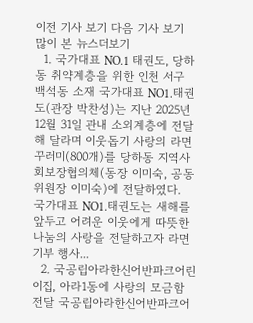이전 기사 보기 다음 기사 보기
많이 본 뉴스더보기
  1. 국가대표 NO.1 태권도, 당하동 취약계층을 위한 인천 서구 백석동 소재 국가대표 NO1.태권도(관장 박찬성)는 지난 2025년 12월 31일 관내 소외계층에 전달해 달라며 이웃돕기 사랑의 라면 꾸러미(800개)를 당하동 지역사회보장협의체(동장 이미숙, 공동위원장 이미숙)에 전달하였다.  국가대표 NO1.태권도는 새해를 앞두고 어려운 이웃에게 따뜻한 나눔의 사랑을 전달하고자 라면 기부 행사...
  2. 국공립아라한신어반파크어린이집, 아라1동에 사랑의 모금함 전달 국공립아라한신어반파크어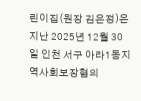린이집(원장 김은정)은 지난 2025년 12월 30일 인천 서구 아라1동지역사회보장협의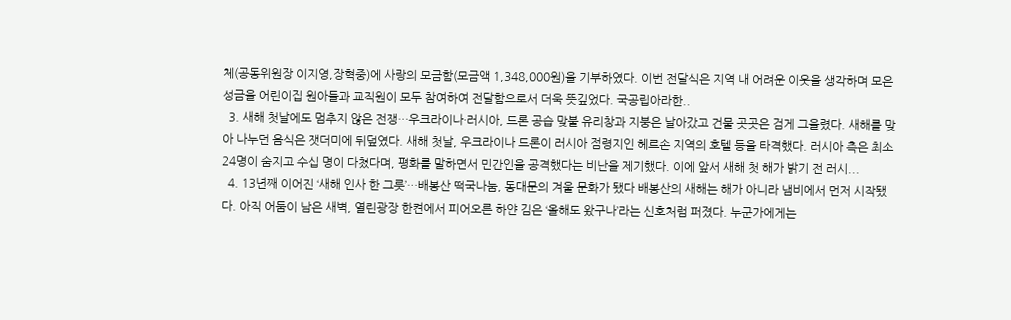체(공동위원장 이지영,장혁중)에 사랑의 모금함(모금액 1,348,000원)을 기부하였다. 이번 전달식은 지역 내 어려운 이웃을 생각하며 모은 성금을 어린이집 원아들과 교직원이 모두 참여하여 전달함으로서 더욱 뜻깊었다. 국공립아라한..
  3. 새해 첫날에도 멈추지 않은 전쟁…우크라이나·러시아, 드론 공습 맞불 유리창과 지붕은 날아갔고 건물 곳곳은 검게 그을렸다. 새해를 맞아 나누던 음식은 잿더미에 뒤덮였다. 새해 첫날, 우크라이나 드론이 러시아 점령지인 헤르손 지역의 호텔 등을 타격했다. 러시아 측은 최소 24명이 숨지고 수십 명이 다쳤다며, 평화를 말하면서 민간인을 공격했다는 비난을 제기했다. 이에 앞서 새해 첫 해가 밝기 전 러시...
  4. 13년째 이어진 ‘새해 인사 한 그릇’…배봉산 떡국나눔, 동대문의 겨울 문화가 됐다 배봉산의 새해는 해가 아니라 냄비에서 먼저 시작됐다. 아직 어둠이 남은 새벽, 열린광장 한켠에서 피어오른 하얀 김은 ‘올해도 왔구나’라는 신호처럼 퍼졌다. 누군가에게는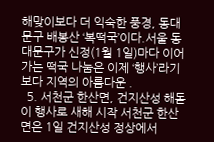해맞이보다 더 익숙한 풍경, 동대문구 배봉산 ‘복떡국’이다.서울 동대문구가 신정(1월 1일)마다 이어가는 떡국 나눔은 이제 ‘행사’라기보다 지역의 아름다운 .
  5. 서천군 한산면, 건지산성 해돋이 행사로 새해 시작 서천군 한산면은 1일 건지산성 정상에서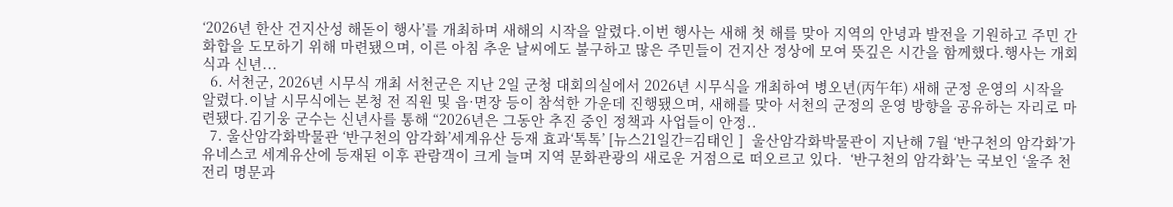‘2026년 한산 건지산성 해돋이 행사’를 개최하며 새해의 시작을 알렸다.이번 행사는 새해 첫 해를 맞아 지역의 안녕과 발전을 기원하고 주민 간 화합을 도모하기 위해 마련됐으며, 이른 아침 추운 날씨에도 불구하고 많은 주민들이 건지산 정상에 모여 뜻깊은 시간을 함께했다.행사는 개회식과 신년...
  6. 서천군, 2026년 시무식 개최 서천군은 지난 2일 군청 대회의실에서 2026년 시무식을 개최하여 병오년(丙午年) 새해 군정 운영의 시작을 알렸다.이날 시무식에는 본청 전 직원 및 읍·면장 등이 참석한 가운데 진행됐으며, 새해를 맞아 서천의 군정의 운영 방향을 공유하는 자리로 마련됐다.김기웅 군수는 신년사를 통해 “2026년은 그동안 추진 중인 정책과 사업들이 안정..
  7. 울산암각화박물관 ‘반구천의 암각화’세계유산 등재 효과‘톡톡’ [뉴스21일간=김태인 ]  울산암각화박물관이 지난해 7월 ‘반구천의 암각화’가 유네스코 세계유산에 등재된 이후 관람객이 크게 늘며 지역 문화관광의 새로운 거점으로 떠오르고 있다.  ‘반구천의 암각화’는 국보인 ‘울주 천전리 명문과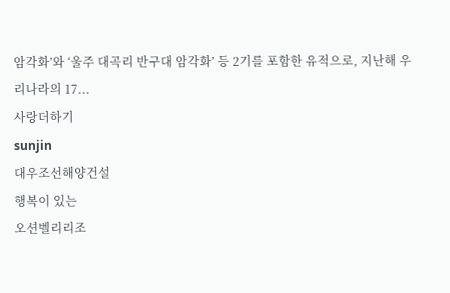암각화’와 ‘울주 대곡리 반구대 암각화’ 등 2기를 포함한 유적으로, 지난해 우리나라의 17...
사랑더하기
sunjin
대우조선해양건설
행복이 있는
오션벨리리조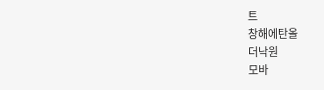트
창해에탄올
더낙원
모바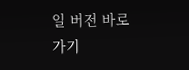일 버전 바로가기